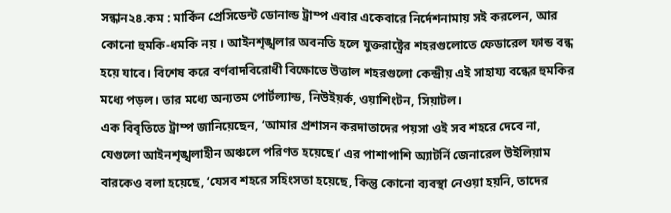সন্ধান২৪.কম : মার্কিন প্রেসিডেন্ট ডোনাল্ড ট্রাম্প এবার একেবারে নির্দেশনামায় সই করলেন, আর কোনো হুমকি-ধমকি নয় । আইনশৃঙ্খলার অবনতি হলে যুক্তরাষ্ট্রের শহরগুলোতে ফেডারেল ফান্ড বন্ধ হয়ে যাবে। বিশেষ করে বর্ণবাদবিরোধী বিক্ষোভে উত্তাল শহরগুলো কেন্দ্রীয় এই সাহায্য বন্ধের হুমকির মধ্যে পড়ল। তার মধ্যে অন্যতম পোর্টল্যান্ড, নিউইয়র্ক, ওয়াশিংটন, সিয়াটল।
এক বিবৃতিতে ট্রাম্প জানিয়েছেন, ‘আমার প্রশাসন করদাতাদের পয়সা ওই সব শহরে দেবে না, যেগুলো আইনশৃঙ্খলাহীন অঞ্চলে পরিণত হয়েছে।’ এর পাশাপাশি অ্যাটর্নি জেনারেল উইলিয়াম বারকেও বলা হয়েছে, ‘যেসব শহরে সহিংসতা হয়েছে, কিন্তু কোনো ব্যবস্থা নেওয়া হয়নি, তাদের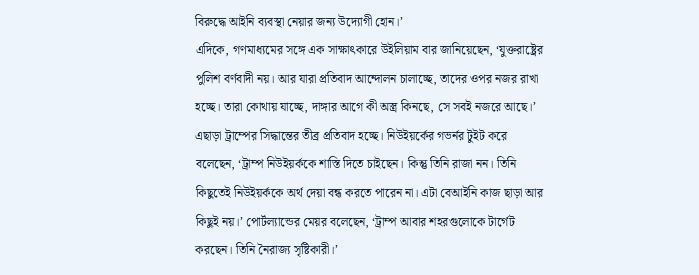বিরুদ্ধে আইনি ব্যবস্থা নেয়ার জন্য উদ্যোগী হোন।’
এদিকে, গণমাধ্যমের সঙ্গে এক সাক্ষাৎকারে উইলিয়াম বার জানিয়েছেন, ‘যুক্তরাষ্ট্রের পুলিশ বর্ণবাদী নয়। আর যারা প্রতিবাদ আন্দোলন চালাচ্ছে, তাদের ওপর নজর রাখা হচ্ছে। তারা কোথায় যাচ্ছে, দাঙ্গার আগে কী অস্ত্র কিনছে, সে সবই নজরে আছে।’
এছাড়া ট্রাম্পের সিদ্ধান্তের তীব্র প্রতিবাদ হচ্ছে। নিউইয়র্কের গভর্নর টুইট করে বলেছেন, ‘ট্রাম্প নিউইয়র্ককে শাস্তি দিতে চাইছেন। কিন্তু তিনি রাজা নন। তিনি কিছুতেই নিউইয়র্ককে অর্থ দেয়া বন্ধ করতে পারেন না। এটা বেআইনি কাজ ছাড়া আর কিছুই নয়।’ পোর্টল্যান্ডের মেয়র বলেছেন, ‘ট্রাম্প আবার শহরগুলোকে টার্গেট করছেন। তিনি নৈরাজ্য সৃষ্টিকারী।’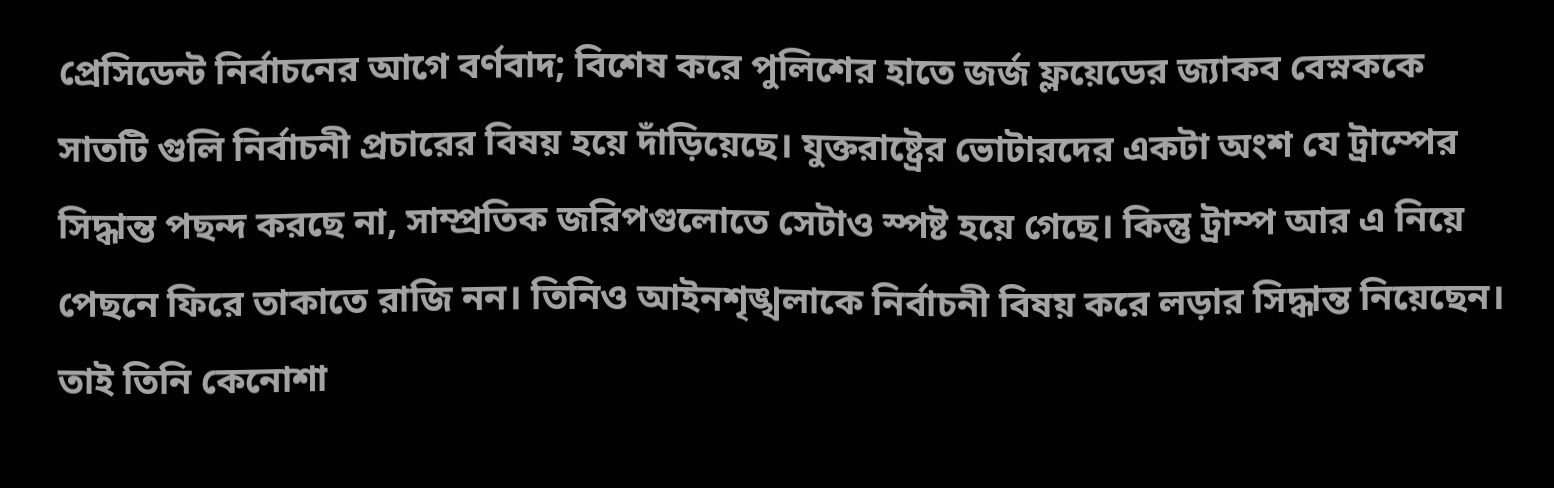প্রেসিডেন্ট নির্বাচনের আগে বর্ণবাদ; বিশেষ করে পুলিশের হাতে জর্জ ফ্লয়েডের জ্যাকব বেস্নককে সাতটি গুলি নির্বাচনী প্রচারের বিষয় হয়ে দাঁড়িয়েছে। যুক্তরাষ্ট্রের ভোটারদের একটা অংশ যে ট্রাম্পের সিদ্ধান্ত পছন্দ করছে না, সাম্প্রতিক জরিপগুলোতে সেটাও স্পষ্ট হয়ে গেছে। কিন্তু ট্রাম্প আর এ নিয়ে পেছনে ফিরে তাকাতে রাজি নন। তিনিও আইনশৃঙ্খলাকে নির্বাচনী বিষয় করে লড়ার সিদ্ধান্ত নিয়েছেন। তাই তিনি কেনোশা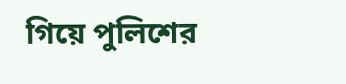গিয়ে পুলিশের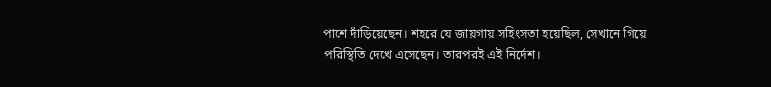পাশে দাঁড়িয়েছেন। শহরে যে জায়গায় সহিংসতা হয়েছিল, সেখানে গিয়ে পরিস্থিতি দেখে এসেছেন। তারপরই এই নির্দেশ।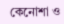কেনোশা ও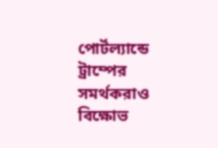পোর্টল্যান্ডে ট্রাম্পের সমর্থকরাও বিক্ষোভ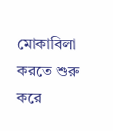মোকাবিলা করতে শুরু করে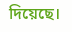দিয়েছে।